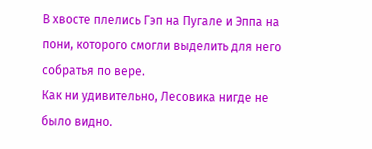В хвосте плелись Гэп на Пугале и Эппа на пони, которого смогли выделить для него собратья по вере.
Как ни удивительно, Лесовика нигде не было видно.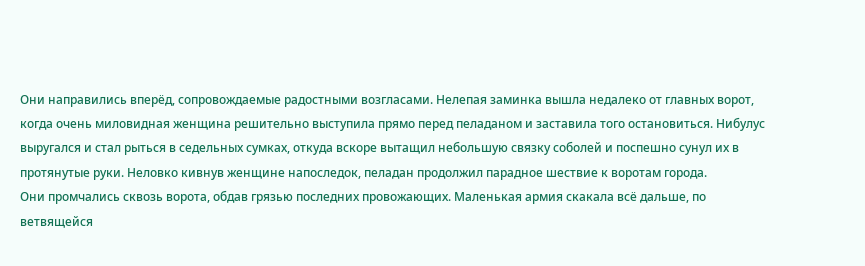Они направились вперёд, сопровождаемые радостными возгласами. Нелепая заминка вышла недалеко от главных ворот, когда очень миловидная женщина решительно выступила прямо перед пеладаном и заставила того остановиться. Нибулус выругался и стал рыться в седельных сумках, откуда вскоре вытащил небольшую связку соболей и поспешно сунул их в протянутые руки. Неловко кивнув женщине напоследок, пеладан продолжил парадное шествие к воротам города.
Они промчались сквозь ворота, обдав грязью последних провожающих. Маленькая армия скакала всё дальше, по ветвящейся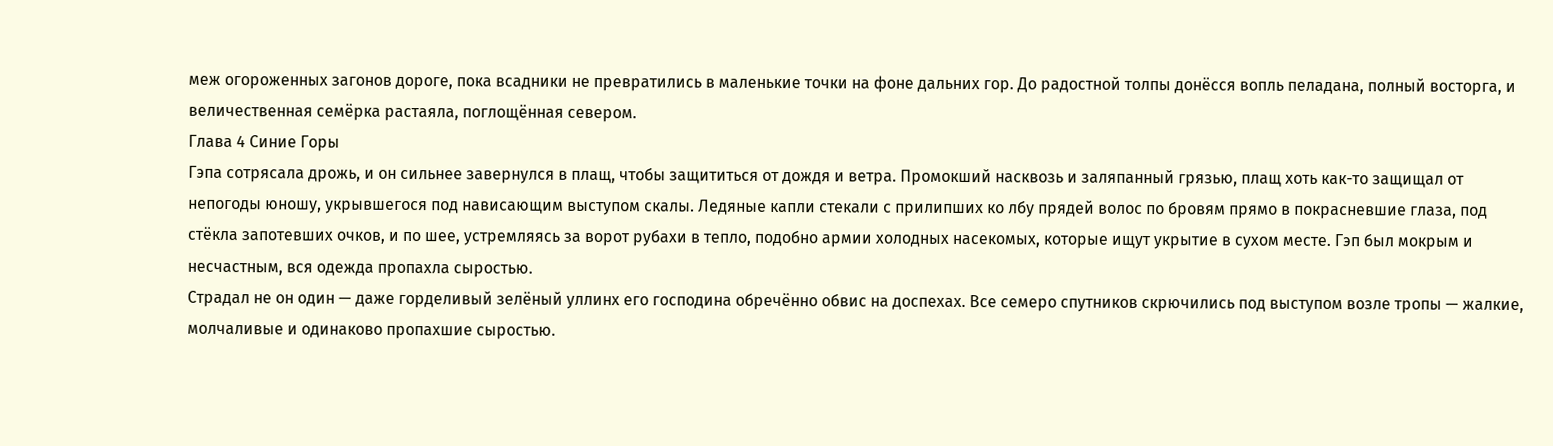меж огороженных загонов дороге, пока всадники не превратились в маленькие точки на фоне дальних гор. До радостной толпы донёсся вопль пеладана, полный восторга, и величественная семёрка растаяла, поглощённая севером.
Глава 4 Синие Горы
Гэпа сотрясала дрожь, и он сильнее завернулся в плащ, чтобы защититься от дождя и ветра. Промокший насквозь и заляпанный грязью, плащ хоть как-то защищал от непогоды юношу, укрывшегося под нависающим выступом скалы. Ледяные капли стекали с прилипших ко лбу прядей волос по бровям прямо в покрасневшие глаза, под стёкла запотевших очков, и по шее, устремляясь за ворот рубахи в тепло, подобно армии холодных насекомых, которые ищут укрытие в сухом месте. Гэп был мокрым и несчастным, вся одежда пропахла сыростью.
Страдал не он один — даже горделивый зелёный уллинх его господина обречённо обвис на доспехах. Все семеро спутников скрючились под выступом возле тропы — жалкие, молчаливые и одинаково пропахшие сыростью.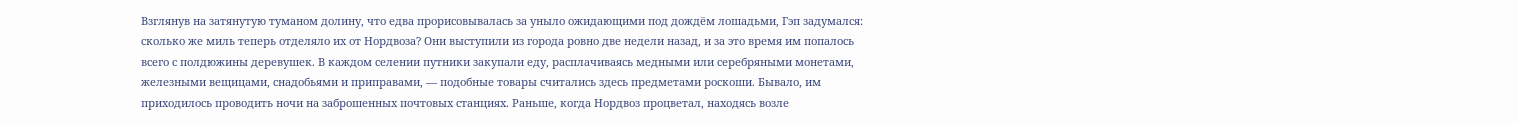Взглянув на затянутую туманом долину, что едва прорисовывалась за уныло ожидающими под дождём лошадьми, Гэп задумался: сколько же миль теперь отделяло их от Нордвоза? Они выступили из города ровно две недели назад, и за это время им попалось всего с полдюжины деревушек. В каждом селении путники закупали еду, расплачиваясь медными или серебряными монетами, железными вещицами, снадобьями и приправами, — подобные товары считались здесь предметами роскоши. Бывало, им приходилось проводить ночи на заброшенных почтовых станциях. Раньше, когда Нордвоз процветал, находясь возле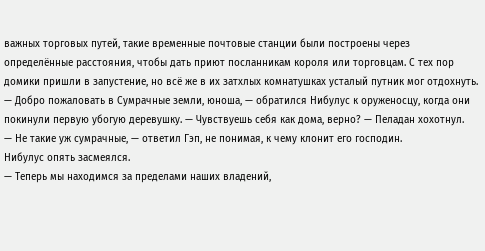важных торговых путей, такие временные почтовые станции были построены через определённые расстояния, чтобы дать приют посланникам короля или торговцам. С тех пор домики пришли в запустение, но всё же в их затхлых комнатушках усталый путник мог отдохнуть.
— Добро пожаловать в Сумрачные земли, юноша, — обратился Нибулус к оруженосцу, когда они покинули первую убогую деревушку. — Чувствуешь себя как дома, верно? — Пеладан хохотнул.
— Не такие уж сумрачные, — ответил Гэп, не понимая, к чему клонит его господин.
Нибулус опять засмеялся.
— Теперь мы находимся за пределами наших владений,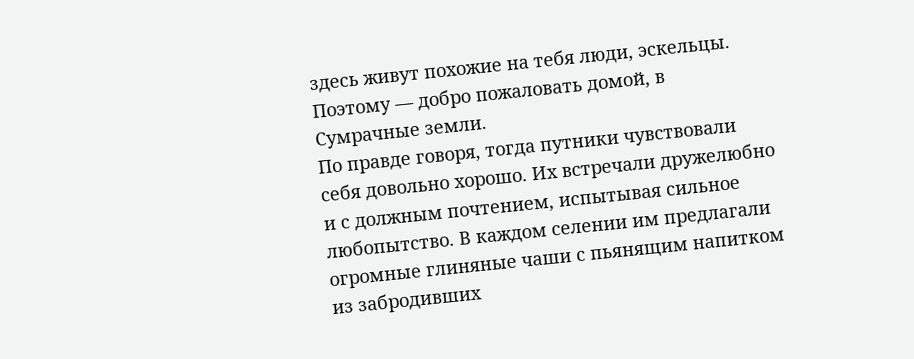здесь живут похожие на тебя люди, эскельцы. Поэтому — добро пожаловать домой, в Сумрачные земли.
По правде говоря, тогда путники чувствовали себя довольно хорошо. Их встречали дружелюбно и с должным почтением, испытывая сильное любопытство. В каждом селении им предлагали огромные глиняные чаши с пьянящим напитком из забродивших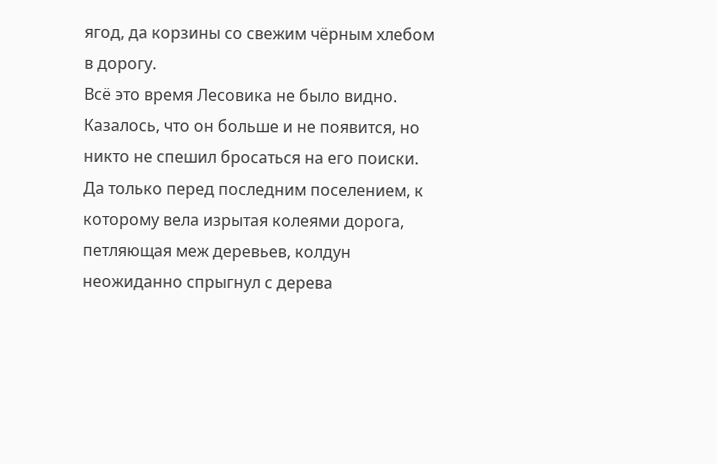ягод, да корзины со свежим чёрным хлебом в дорогу.
Всё это время Лесовика не было видно. Казалось, что он больше и не появится, но никто не спешил бросаться на его поиски. Да только перед последним поселением, к которому вела изрытая колеями дорога, петляющая меж деревьев, колдун неожиданно спрыгнул с дерева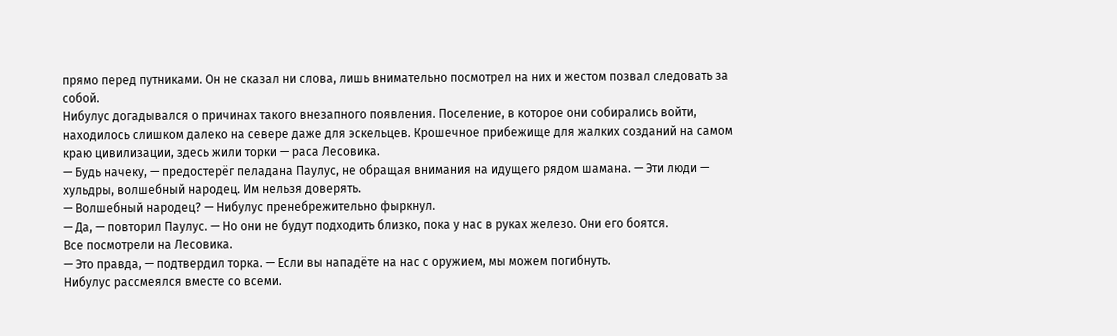прямо перед путниками. Он не сказал ни слова, лишь внимательно посмотрел на них и жестом позвал следовать за собой.
Нибулус догадывался о причинах такого внезапного появления. Поселение, в которое они собирались войти, находилось слишком далеко на севере даже для эскельцев. Крошечное прибежище для жалких созданий на самом краю цивилизации, здесь жили торки — раса Лесовика.
— Будь начеку, — предостерёг пеладана Паулус, не обращая внимания на идущего рядом шамана. — Эти люди — хульдры, волшебный народец. Им нельзя доверять.
— Волшебный народец? — Нибулус пренебрежительно фыркнул.
— Да, — повторил Паулус. — Но они не будут подходить близко, пока у нас в руках железо. Они его боятся.
Все посмотрели на Лесовика.
— Это правда, — подтвердил торка. — Если вы нападёте на нас с оружием, мы можем погибнуть.
Нибулус рассмеялся вместе со всеми.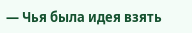— Чья была идея взять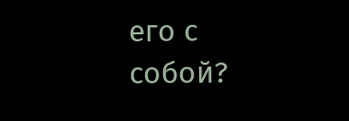его с собой?